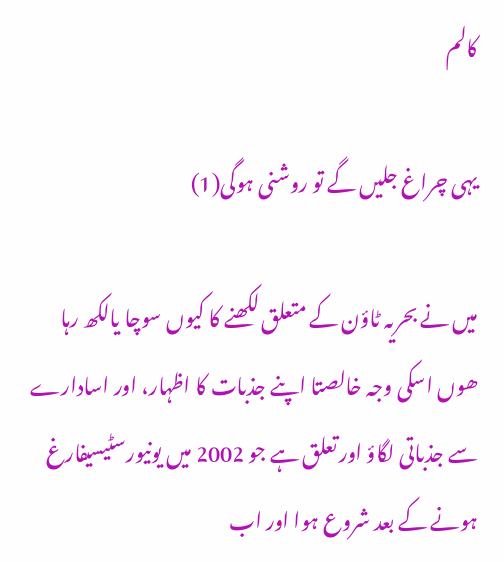کالم

یہی چراغ جلیں گے تو روشنی ہوگی(1)

میں نے بحریہ ٹاؤن کے متعلق لکھنے کا کیوں سوچا یالکھ رہا ھوں اسکی وجہ خالصتا اپنے جذبات کا اظہار، اور اسادارے سے جذباتی لگاؤ اور تعلق ہے جو 2002 میں یونیورسٹیسیفارغ ہونے کے بعد شروع ہوا اور اب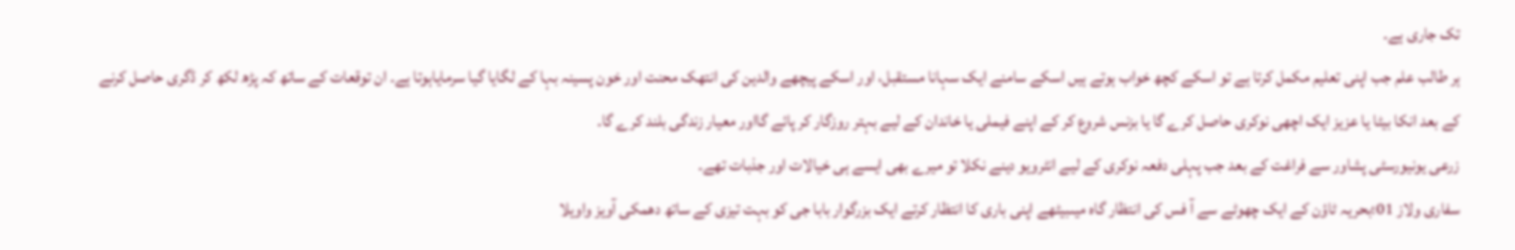تک جاری ہے۔
ہر طالب علم جب اپنی تعلیم مکمل کرتا ہے تو اسکے کچھ خواب ہوتے ہیں اسکے سامنے ایک سہانا مستقبل، اور اسکے پیچھے والدین کی انتھک محنت اور خون پسینہ بہا کے لگایا گیا سرمایاہوتا ہے۔ ان توقعات کے ساتھ کہ پڑھ لکھ کر ڈگری حاصل کرنے کے بعد انکا بیٹا یا عزیز ایک اچھی نوکری حاصل کرے گا یا بزنس شروع کر کے اپنے فیملی یا خاندان کے لیے بہتر روزگار کر پائے گااور معیار زندگی بلند کرے گا۔
زرعی یونیورسٹی پشاور سے فراغت کے بعد جب پہلی دفعہ نوکری کے لیے انٹرویو دینے نکلا تو میرے بھی ایسے ہی خیالات اور جذبات تھے۔
سفاری ولاز 01؛بحریہ ٹاؤن کے ایک چھوٹے سے آ فس کی انتظار گاہ میںبیٹھے اپنی باری کا انتظار کرتے ایک بزرگوار بابا جی کو بہت تیزی کے ساتھ دھمکی آویز واویلا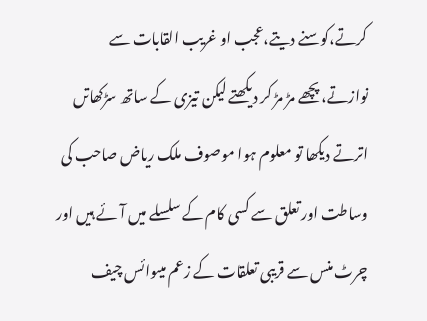کرتے،کوسنے دیتے،عجب او غریب القابات سے نوازتے،پچھے مڑ مڑ کر دیکھتے لیکن تیزی کے ساتھ سڑکھاتں اترتے دیکھا تو معلوم ہوا موصوف ملک ریاض صاحب کی وساطت اور تعلق سے کسی کام کے سلسلے میں آ ئے ہیں اور چرٹ منس سے قریبی تعلقات کے زعم میںوائس چیف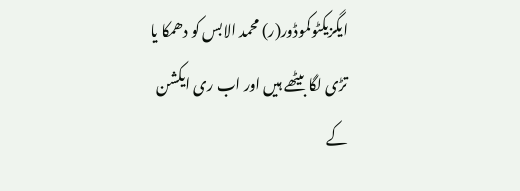ایگزیکٹوکموڈور(ر) محمد الابس کو دھمکا یا تڑی لگا بیٹھے ہیں اور اب ری ایکشن کے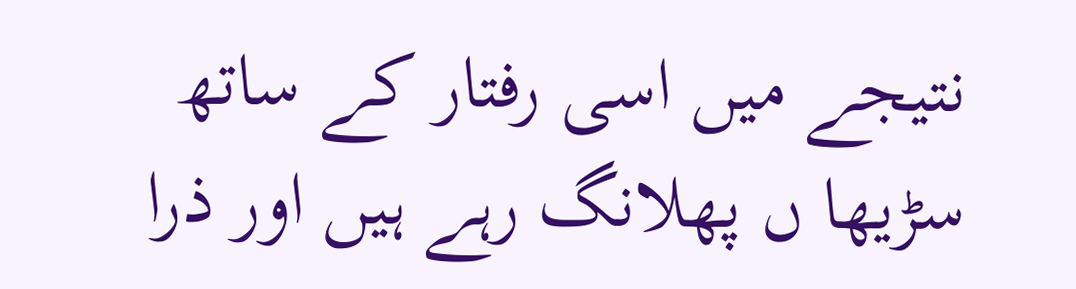نتیجے میں اسی رفتار کے ساتھ سڑیھا ں پھلانگ رہے ہیں اور ذرا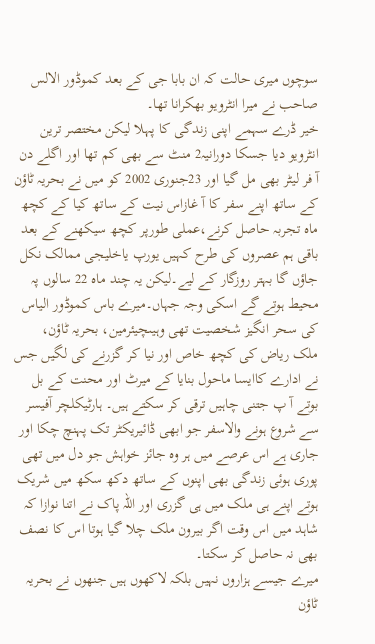سوچوں میری حالت کہ ان بابا جی کے بعد کموڈور الالس صاحب نے میرا انٹرویو بھکرانا تھا۔
خیر ڈرے سہمے اپنی زندگی کا پہلا لیکن مختصر ترین انٹرویو دیا جسکا دورانیہ2 منٹ سے بھی کم تھا اور اگلے دن آ فر لیٹر بھی مل گیا اور 23جنوری 2002 کو میں نے بحریہ ٹاؤن کے ساتھ اپنے سفر کا آ غازاس نیت کے ساتھ کیا کے کچھ ماہ تجربہ حاصل کرنے،عملی طورپر کچھ سیکھنے کے بعد باقی ہم عصروں کی طرح کہیں یورپ یاخلیجی ممالک نکل جاؤں گا بہتر روزگار کے لیے۔لیکن یہ چند ماہ 22 سالوں پہ محیط ہوتے گے اسکی وجہ جہاں۔میرے باس کموڈور الیاس کی سحر انگیز شخصیت تھی وہیںچیئرمین، بحریہ ٹاؤن، ملک ریاض کی کچھ خاص اور نیا کر گزرنے کی لگیں جس نے ادارے کاایسا ماحول بنایا کے میرٹ اور محنت کے بل بوتے آ پ جتنی چاہیں ترقی کر سکتے ہیں۔ ہارٹیکلچر آفیسر سے شروع ہونے والاسفر جو ابھی ڈائیریکٹر تک پہنچ چکا اور جاری ہے اس عرصے میں ہر وہ جائز خواہش جو دل میں تھی پوری ہوئی زندگی بھی اپنوں کے ساتھ دکھ سکھ میں شریک ہوتے اپنے ہی ملک میں ہی گزری اور اللہ پاک نے اتنا نوازا کہ شاہد میں اس وقت اگر بیرون ملک چلا گیا ہوتا اس کا نصف بھی نہ حاصل کر سکتا۔
میرے جیسے ہزاروں نہیں بلکہ لاکھوں ہیں جنھوں نے بحریہ ٹاؤن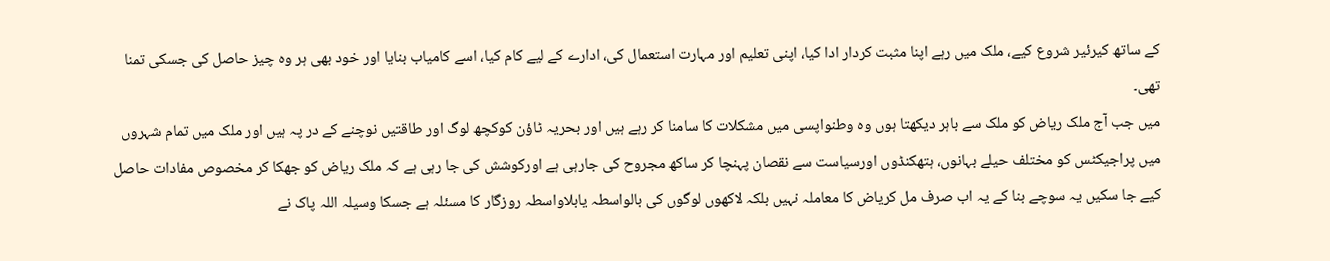کے ساتھ کیرئیر شروع کیے، ملک میں رہے اپنا مثبت کردار ادا کیا، اپنی تعلیم اور مہارت استعمال کی، ادارے کے لیے کام کیا، اسے کامیاب بنایا اور خود بھی ہر وہ چیز حاصل کی جسکی تمنا تھی۔
میں جب آج ملک ریاض کو ملک سے باہر دیکھتا ہوں وہ وطنواپسی میں مشکلات کا سامنا کر رہے ہیں اور بحریہ ٹاؤن کوکچھ لوگ اور طاقتیں نوچنے کے در پہ ہیں اور ملک میں تمام شہروں میں پراجیکٹس کو مختلف حیلے بہانوں، ہتھکنڈوں اورسیاست سے نقصان پہنچا کر ساکھ مجروح کی جارہی ہے اورکوشش کی جا رہی ہے کہ ملک ریاض کو جھکا کر مخصوص مفادات حاصل کیے جا سکیں یہ سوچے بنا کے یہ اب صرف مل کریاض کا معاملہ نہیں بلکہ لاکھوں لوگوں کی بالواسطہ یابلاواسطہ روزگار کا مسئلہ ہے جسکا وسیلہ اللہ پاک نے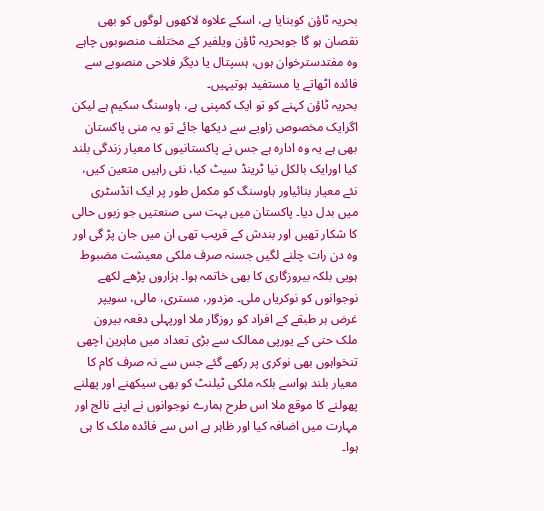بحریہ ٹاؤن کوبنایا ہے، اسکے علاوہ لاکھوں لوگوں کو بھی نقصان ہو گا جوبحریہ ٹاؤن ویلفیر کے مختلف منصوبوں چاہے وہ مفتدسترخوان ہوں، ہسپتال یا دیگر فلاحی منصوبے سے فائدہ اٹھاتے یا مستفید ہوتیہیں۔
بحریہ ٹاؤن کہنے کو تو ایک کمپنی ہے، ہاوسنگ سکیم ہے لیکن اگرایک مخصوص زاویے سے دیکھا جائے تو یہ منی پاکستان بھی ہے یہ وہ ادارہ ہے جس نے پاکستانیوں کا معیار زندگی بلند کیا اورایک بالکل نیا ٹرینڈ سیٹ کیا، نئی راہیں متعین کیں، نئے معیار بنائیاور ہاوسنگ کو مکمل طور پر ایک انڈسٹری میں بدل دیا۔ پاکستان میں بہت سی صنعتیں جو زبوں حالی کا شکار تھیں اور بندش کے قریب تھی ان میں جان پڑ گی اور وہ دن رات چلنے لگیں جسنہ صرف ملکی معیشت مضبوط ہویی بلکہ بیروزگاری کا بھی خاتمہ ہوا۔ ہزاروں پڑھے لکھے نوجوانوں کو نوکریاں ملی۔ مزدور، مستری، مالی، سویپر غرض ہر طبقے کے افراد کو روزگار ملا اورپہلی دفعہ بیرون ملک حتی کے یورپی ممالک سے بڑی تعداد میں ماہرین اچھی تنخواہوں بھی نوکری پر رکھے گئے جس سے نہ صرف کام کا معیار بلند ہواسے بلکہ ملکی ٹیلنٹ کو بھی سیکھنے اور پھلنے پھولنے کا موقع ملا اس طرح ہمارے نوجوانوں نے اپنے نالج اور مہارت میں اضافہ کیا اور ظاہر ہے اس سے فائدہ ملک کا ہی ہوا۔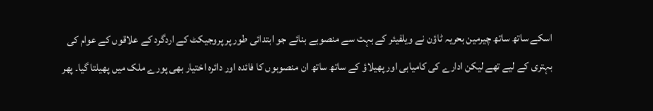اسکے ساتھ ساتھ چیرمین بحریہ ٹاؤن نے ویلفیئر کے بہت سے منصوبے بنائے جو ابتدائی طور پر پروجیکٹ کے اردگرد کے علاقوں کے عوام کی بہتری کے لیے تھے لیکن ادارے کی کامیابی اور پھیلاؤ کے ساتھ ساتھ ان منصوبوں کا فائدہ اور دائرہ اختیار بھی پورے ملک میں پھیلتا گیا۔ پھر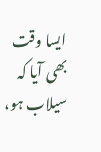ایسا وقت بھی آیا کہ سیلاب ہو،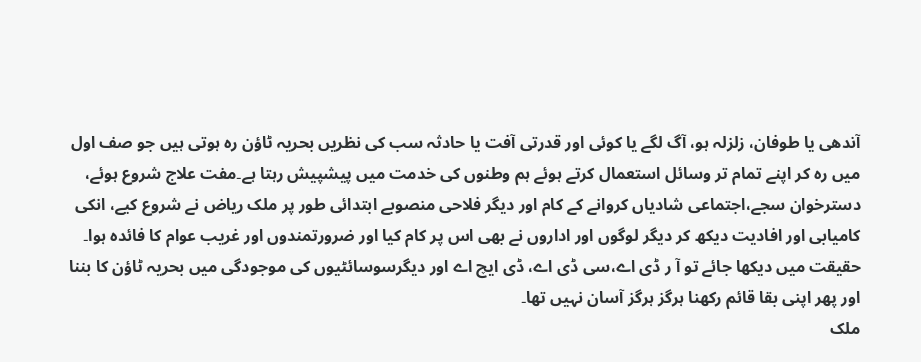آندھی یا طوفان، زلزلہ ہو، آگ لگے یا کوئی اور قدرتی آفت یا حادثہ سب کی نظریں بحریہ ٹاؤن رہ ہوتی ہیں جو صف اول میں رہ کر اپنے تمام تر وسائل استعمال کرتے ہوئے ہم وطنوں کی خدمت میں پیشپیش رہتا ہے۔مفت علاج شروع ہوئے، دسترخوان سجے،اجتماعی شادیاں کروانے کے کام اور دیگر فلاحی منصوبے ابتدائی طور پر ملک ریاض نے شروع کیے، انکی کامیابی اور افادیت دیکھ کر دیگر لوگوں اور اداروں نے بھی اس پر کام کیا اور ضرورتمندوں اور غریب عوام کا فائدہ ہوا۔
حقیقت میں دیکھا جائے تو آ ر ڈی اے،سی ڈی اے، ڈی ایچ اے اور دیگرسوسائٹیوں کی موجودگی میں بحریہ ٹاؤن کا بننا اور پھر اپنی بقا قائم رکھنا ہرگز ہرگز آسان نہیں تھا۔
ملک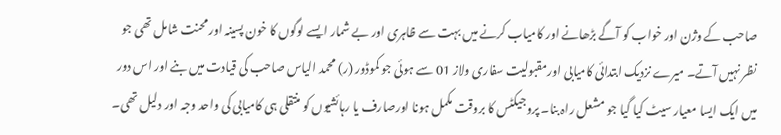صاحب کے وژن اور خواب کو آگے بڑھانے اور کامیاب کرنے میں بہت سے ظاہری اور بے شمار ایسے لوگوں کا خون پسینہ اور محنت شامل تھی جو نظر نہیں آتے۔ میرے نزدیک ابتدائی کامیابی اورمقبولیت سفاری ولاز 01 سے ہوئی جو کموڈور (ر) محمد الیاس صاحب کی قیادت میں بنے اور اس دور میں ایک ایسا معیار سیٹ کیا گیا جو مشعل راہ بنا۔ پروجیکٹس کا بروقت مکمل ہونا اورصارف یا رہائشیوں کو منتقلی ہی کامیابی کی واحد وجہ اور دلیل تھی۔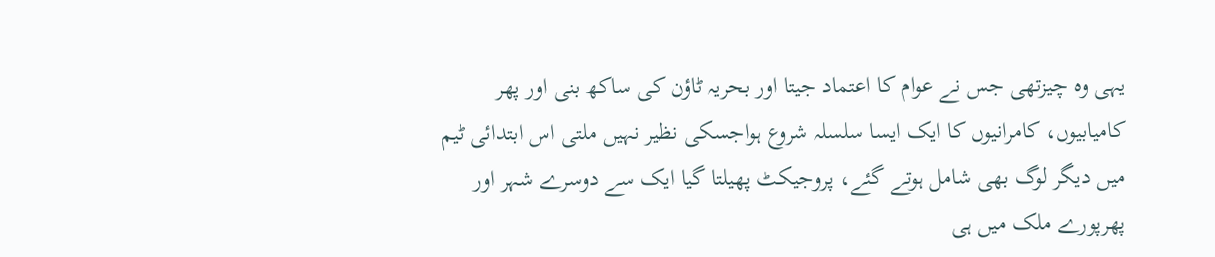یہی وہ چیزتھی جس نے عوام کا اعتماد جیتا اور بحریہ ٹاؤن کی ساکھ بنی اور پھر کامیابیوں، کامرانیوں کا ایک ایسا سلسلہ شروع ہواجسکی نظیر نہیں ملتی اس ابتدائی ٹیم میں دیگر لوگ بھی شامل ہوتے گئے، پروجیکٹ پھیلتا گیا ایک سے دوسرے شہر اور پھرپورے ملک میں ہی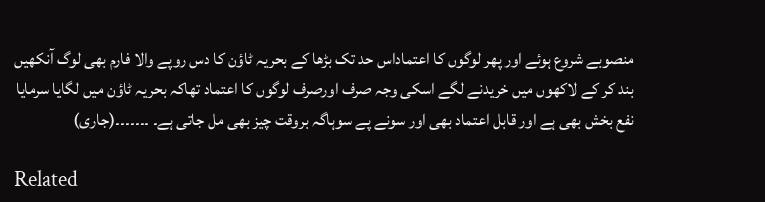منصوبے شروع ہوئے اور پھر لوگوں کا اعتماداس حد تک بڑھا کے بحریہ ٹاؤن کا دس روپے والا فارم بھی لوگ آنکھیں بند کر کے لاکھوں میں خریدنے لگے اسکی وجہ صرف اورصرف لوگوں کا اعتماد تھاکہ بحریہ ٹاؤن میں لگایا سرمایا نفع بخش بھی ہے اور قابل اعتماد بھی اور سونے پے سوہاگہ بروقت چیز بھی مل جاتی ہے۔ ۔۔۔۔۔۔۔(جاری)

Related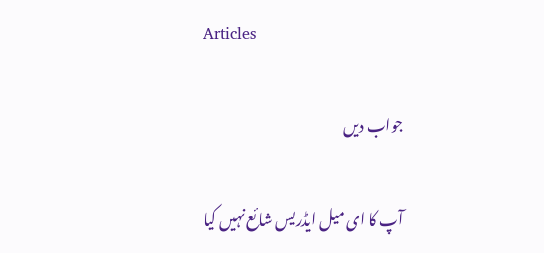Articles

جواب دیں

آپ کا ای میل ایڈریس شائع نہیں کیا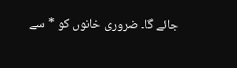جائے گا۔ ضروری خانوں کو * سے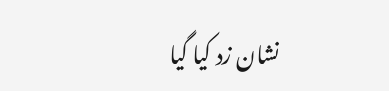نشان زد کیا گیا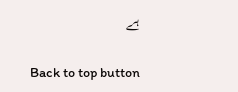ہے

Back to top button